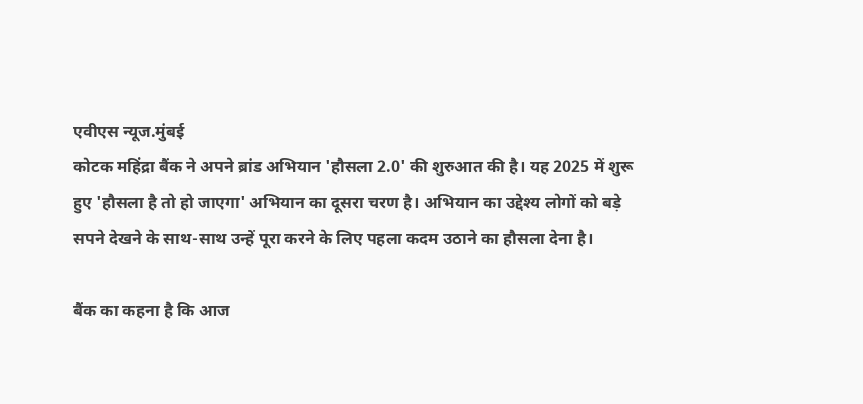एवीएस न्यूज.मुंबई
कोटक महिंद्रा बैंक ने अपने ब्रांड अभियान 'हौसला 2.0' की शुरुआत की है। यह 2025 में शुरू हुए 'हौसला है तो हो जाएगा' अभियान का दूसरा चरण है। अभियान का उद्देश्य लोगों को बड़े सपने देखने के साथ-साथ उन्हें पूरा करने के लिए पहला कदम उठाने का हौसला देना है।

बैंक का कहना है कि आज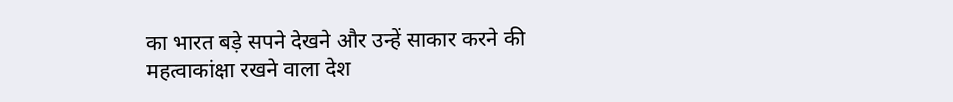का भारत बड़े सपने देखने और उन्हें साकार करने की महत्वाकांक्षा रखने वाला देश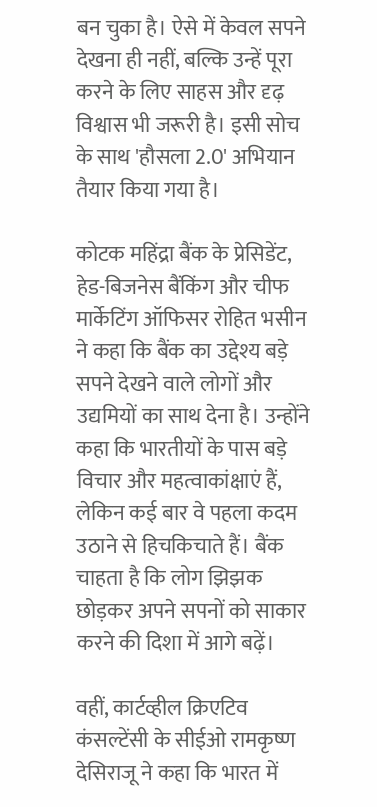बन चुका है। ऐसे में केवल सपने देखना ही नहीं, बल्कि उन्हें पूरा करने के लिए साहस और दृढ़ विश्वास भी जरूरी है। इसी सोच के साथ 'हौसला 2.0' अभियान तैयार किया गया है।

कोटक महिंद्रा बैंक के प्रेसिडेंट, हेड-बिजनेस बैंकिंग और चीफ मार्केटिंग ऑफिसर रोहित भसीन ने कहा कि बैंक का उद्देश्य बड़े सपने देखने वाले लोगों और उद्यमियों का साथ देना है। उन्होंने कहा कि भारतीयों के पास बड़े विचार और महत्वाकांक्षाएं हैं, लेकिन कई बार वे पहला कदम उठाने से हिचकिचाते हैं। बैंक चाहता है कि लोग झिझक छोड़कर अपने सपनों को साकार करने की दिशा में आगे बढ़ें।

वहीं, कार्टव्हील क्रिएटिव कंसल्टेंसी के सीईओ रामकृष्ण देसिराजू ने कहा कि भारत में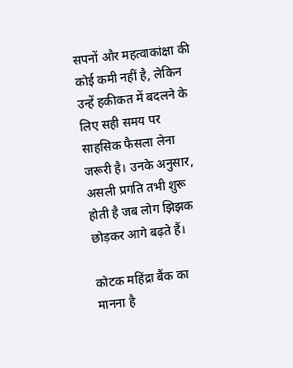सपनों और महत्वाकांक्षा की कोई कमी नहीं है, लेकिन उन्हें हकीकत में बदलने के लिए सही समय पर साहसिक फैसला लेना जरूरी है। उनके अनुसार, असली प्रगति तभी शुरू होती है जब लोग झिझक छोड़कर आगे बढ़ते हैं।

कोटक महिंद्रा बैंक का मानना है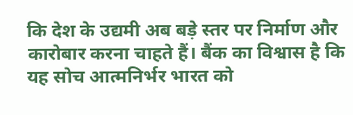कि देश के उद्यमी अब बड़े स्तर पर निर्माण और कारोबार करना चाहते हैं। बैंक का विश्वास है कि यह सोच आत्मनिर्भर भारत को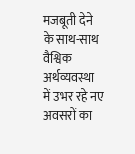मजबूती देने के साथ-साथ वैश्विक अर्थव्यवस्था में उभर रहे नए अवसरों का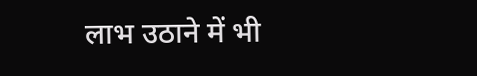लाभ उठाने में भी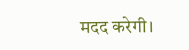मदद करेगी।